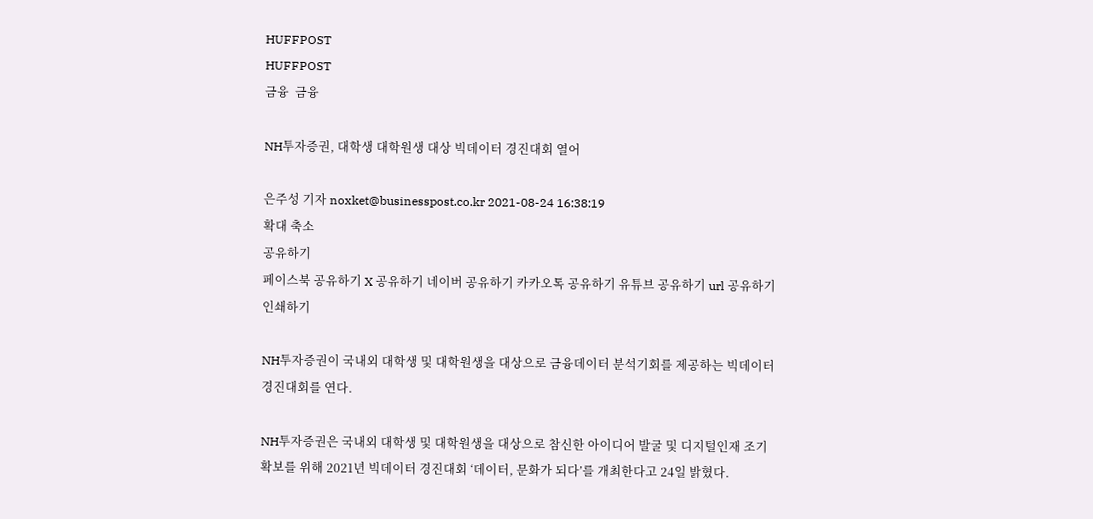HUFFPOST
HUFFPOST
금융  금융

NH투자증권, 대학생 대학원생 대상 빅데이터 경진대회 열어

은주성 기자 noxket@businesspost.co.kr 2021-08-24 16:38:19
확대 축소
공유하기
페이스북 공유하기 X 공유하기 네이버 공유하기 카카오톡 공유하기 유튜브 공유하기 url 공유하기 인쇄하기

NH투자증권이 국내외 대학생 및 대학원생을 대상으로 금융데이터 분석기회를 제공하는 빅데이터 경진대회를 연다.

NH투자증권은 국내외 대학생 및 대학원생을 대상으로 참신한 아이디어 발굴 및 디지털인재 조기확보를 위해 2021년 빅데이터 경진대회 ‘데이터, 문화가 되다’를 개최한다고 24일 밝혔다.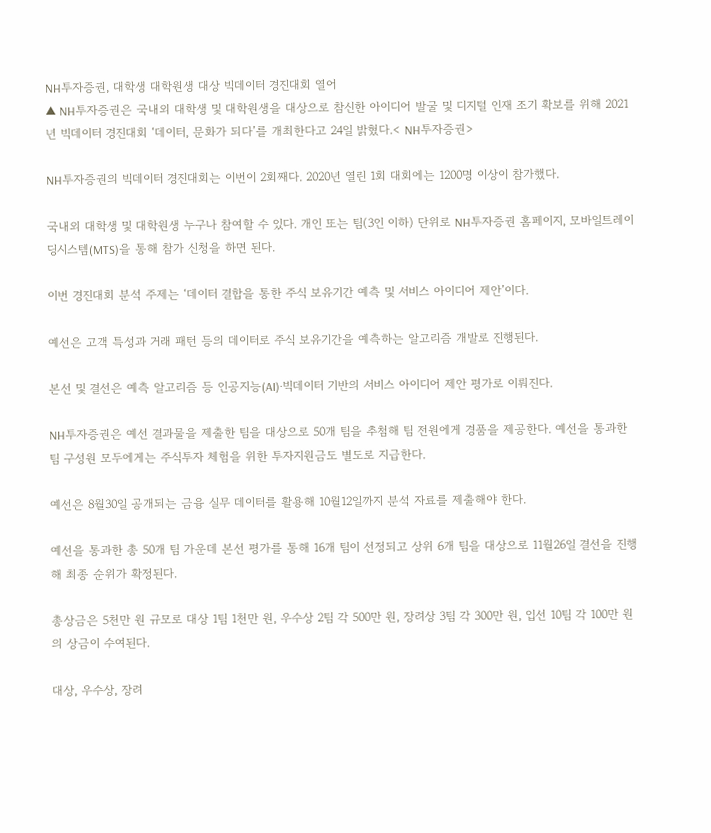NH투자증권, 대학생 대학원생 대상 빅데이터 경진대회 열어
▲ NH투자증권은 국내외 대학생 및 대학원생을 대상으로 참신한 아이디어 발굴 및 디지털 인재 조기 확보를 위해 2021년 빅데이터 경진대회 ‘데이터, 문화가 되다’를 개최한다고 24일 밝혔다.< NH투자증권>

NH투자증권의 빅데이터 경진대회는 이번이 2회째다. 2020년 열린 1회 대회에는 1200명 이상이 참가했다.

국내외 대학생 및 대학원생 누구나 참여할 수 있다. 개인 또는 팀(3인 이하) 단위로 NH투자증권 홈페이지, 모바일트레이딩시스템(MTS)을 통해 참가 신청을 하면 된다.

이번 경진대회 분석 주제는 ‘데이터 결합을 통한 주식 보유기간 예측 및 서비스 아이디어 제안’이다.

예선은 고객 특성과 거래 패턴 등의 데이터로 주식 보유기간을 예측하는 알고리즘 개발로 진행된다.

본선 및 결선은 예측 알고리즘 등 인공지능(AI)·빅데이터 기반의 서비스 아이디어 제안 평가로 이뤄진다.

NH투자증권은 예선 결과물을 제출한 팀을 대상으로 50개 팀을 추첨해 팀 전원에게 경품을 제공한다. 예선을 통과한 팀 구성원 모두에게는 주식투자 체험을 위한 투자지원금도 별도로 지급한다.

예선은 8월30일 공개되는 금융 실무 데이터를 활용해 10월12일까지 분석 자료를 제출해야 한다.

예선을 통과한 총 50개 팀 가운데 본선 평가를 통해 16개 팀이 선정되고 상위 6개 팀을 대상으로 11월26일 결선을 진행해 최종 순위가 확정된다.

총상금은 5천만 원 규모로 대상 1팀 1천만 원, 우수상 2팀 각 500만 원, 장려상 3팀 각 300만 원, 입선 10팀 각 100만 원의 상금이 수여된다.

대상, 우수상, 장려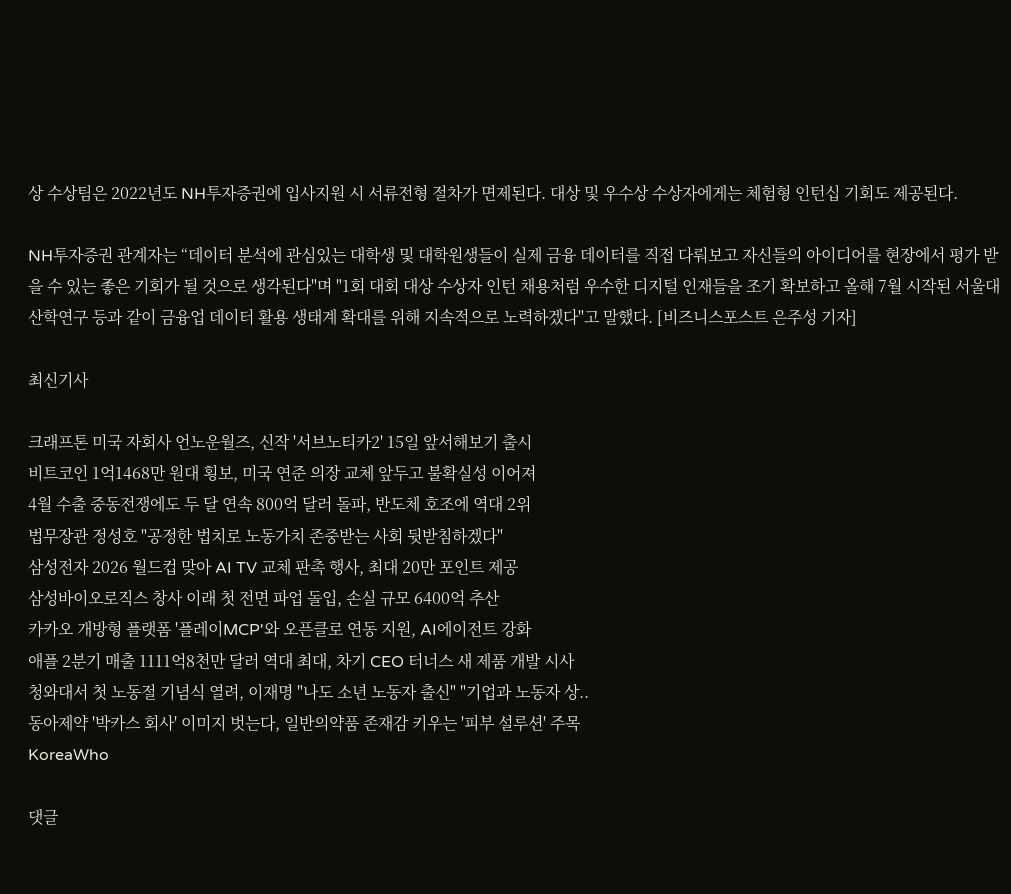상 수상팀은 2022년도 NH투자증권에 입사지원 시 서류전형 절차가 면제된다. 대상 및 우수상 수상자에게는 체험형 인턴십 기회도 제공된다.

NH투자증권 관계자는 “데이터 분석에 관심있는 대학생 및 대학원생들이 실제 금융 데이터를 직접 다뤄보고 자신들의 아이디어를 현장에서 평가 받을 수 있는 좋은 기회가 될 것으로 생각된다"며 "1회 대회 대상 수상자 인턴 채용처럼 우수한 디지털 인재들을 조기 확보하고 올해 7월 시작된 서울대 산학연구 등과 같이 금융업 데이터 활용 생태계 확대를 위해 지속적으로 노력하겠다"고 말했다. [비즈니스포스트 은주성 기자]

최신기사

크래프톤 미국 자회사 언노운월즈, 신작 '서브노티카2' 15일 앞서해보기 출시
비트코인 1억1468만 원대 횡보, 미국 연준 의장 교체 앞두고 불확실성 이어져
4월 수출 중동전쟁에도 두 달 연속 800억 달러 돌파, 반도체 호조에 역대 2위
법무장관 정성호 "공정한 법치로 노동가치 존중받는 사회 뒷받침하겠다"
삼성전자 2026 월드컵 맞아 AI TV 교체 판촉 행사, 최대 20만 포인트 제공
삼성바이오로직스 창사 이래 첫 전면 파업 돌입, 손실 규모 6400억 추산
카카오 개방형 플랫폼 '플레이MCP'와 오픈클로 연동 지원, AI에이전트 강화
애플 2분기 매출 1111억8천만 달러 역대 최대, 차기 CEO 터너스 새 제품 개발 시사
청와대서 첫 노동절 기념식 열려, 이재명 "나도 소년 노동자 출신" "기업과 노동자 상..
동아제약 '박카스 회사' 이미지 벗는다, 일반의약품 존재감 키우는 '피부 설루션' 주목
KoreaWho

댓글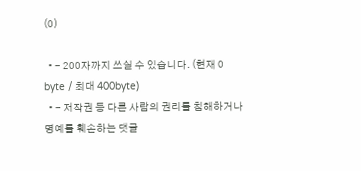(0)

  • - 200자까지 쓰실 수 있습니다. (현재 0 byte / 최대 400byte)
  • - 저작권 등 다른 사람의 권리를 침해하거나 명예를 훼손하는 댓글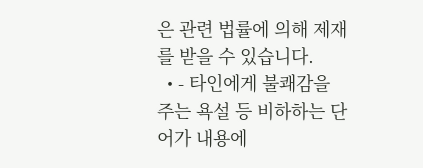은 관련 법률에 의해 제재를 받을 수 있습니다.
  • - 타인에게 불쾌감을 주는 욕설 등 비하하는 단어가 내용에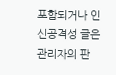포함되거나 인신공격성 글은 관리자의 판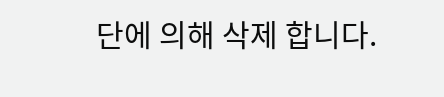단에 의해 삭제 합니다.